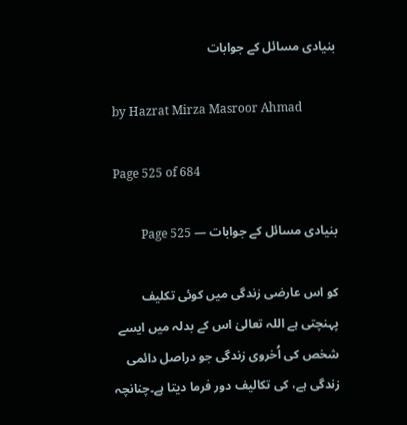بنیادی مسائل کے جوابات

by Hazrat Mirza Masroor Ahmad

Page 525 of 684

بنیادی مسائل کے جوابات — Page 525

کو اس عارضی زندگی میں کوئی تکلیف پہنچتی ہے اللہ تعالیٰ اس کے بدلہ میں ایسے شخص کی اُخروی زندگی جو دراصل دائمی زندگی ہے، کی تکالیف دور فرما دیتا ہے۔چنانچہ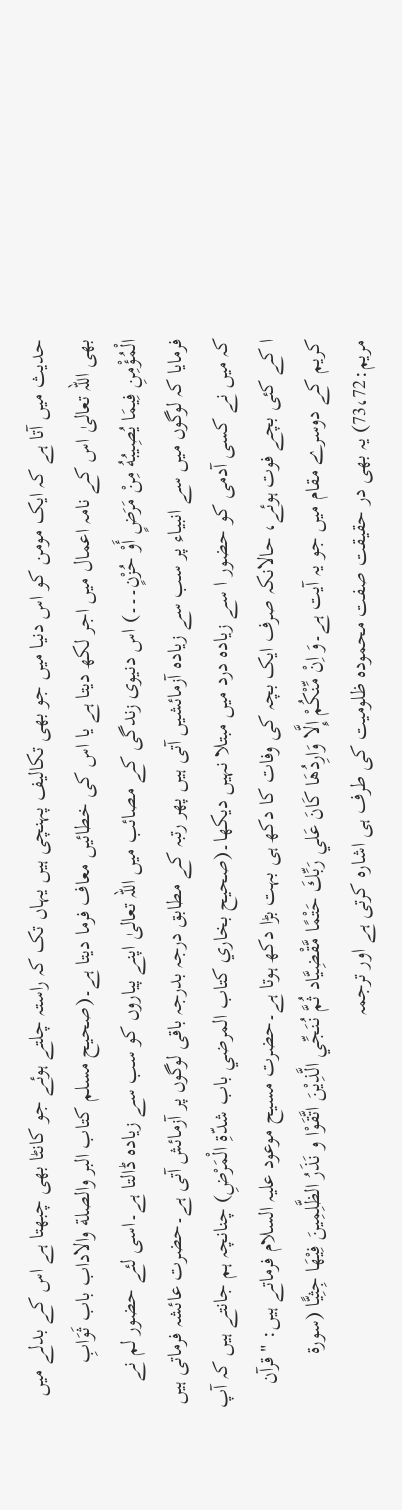حدیث میں آتا ہے کہ ایک مومن کو اس دنیا میں جو بھی تکالیف پہنچی ہیں یہاں تک کہ راستہ چلتے ہوئے جو کانٹا بھی چبھتا ہے اس کے بدلے میں بھی اللہ تعالیٰ اس کے نامہ اعمال میں اجر لکھ دیتا ہے یا اس کی خطائیں معاف فرما دیتا ہے۔(صحیح مسلم كتاب البر والصلة والاداب باب ثَوَابِ الْمُؤْمِنِ فِيمَا يُصِيبُهُ مِنْ مَرَضٍ أَوْ حُزْنٍ۔۔۔) اس دنیوی زندگی کے مصائب میں اللہ تعالیٰ اپنے پیاروں کو سب سے زیادہ ڈالتا ہے۔اسی لئے حضور لم نے فرمایا کہ لوگوں میں سے انبیاء پر سب سے زیادہ آزمائشیں آتی ہیں پھر رتبہ کے مطابق درجہ بدرجہ باقی لوگوں پر آزمائش آتی ہے۔حضرت عائشہ فرماتی ہیں کہ میں نے کسی آدمی کو حضور ا سے زیادہ درد میں مبتلا نہیں دیکھا۔(صحیح بخاري كتاب المرضي باب شدّةِ الْمَرْضِ) چنانچہ ہم جانتے ہیں کہ آپ ا کے کئی بچے فوت ہوئے، حالانکہ صرف ایک بچہ کی وفات کا دکھ ہی بہت بڑا دکھ ہوتا ہے۔حضرت مسیح موعود علیہ السلام فرماتے ہیں: " قرآن کریم کے دوسرے مقام میں جو یہ آیت ہے۔وَ اِنْ مِّنْكُمْ إِلَّا وَارِدُهَا كَانَ عَلي رَبِّكَ حَتْمًا مَّقْضِيَّاد ثُمَّ نُنَجِّي الَّذِيْنَ اتَّقَوْا و نَذَرُ الظَّلِمِينَ فِيْهَا جِثِيًّا (سورۃ مریم:73،72) یہ بھی در حقیقت صفت محمودہ ظلومیت کی طرف ہی اشارہ کرتی ہے اور ترجمہ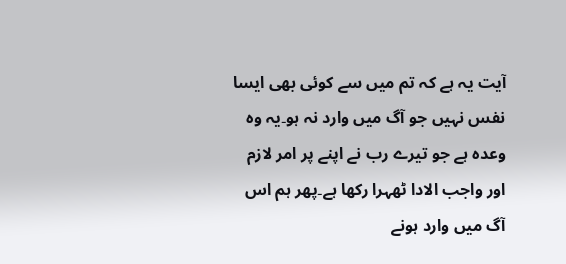آیت یہ ہے کہ تم میں سے کوئی بھی ایسا نفس نہیں جو آگ میں وارد نہ ہو۔یہ وہ وعدہ ہے جو تیرے رب نے اپنے پر امر لازم اور واجب الادا ٹھہرا رکھا ہے۔پھر ہم اس آگ میں وارد ہونے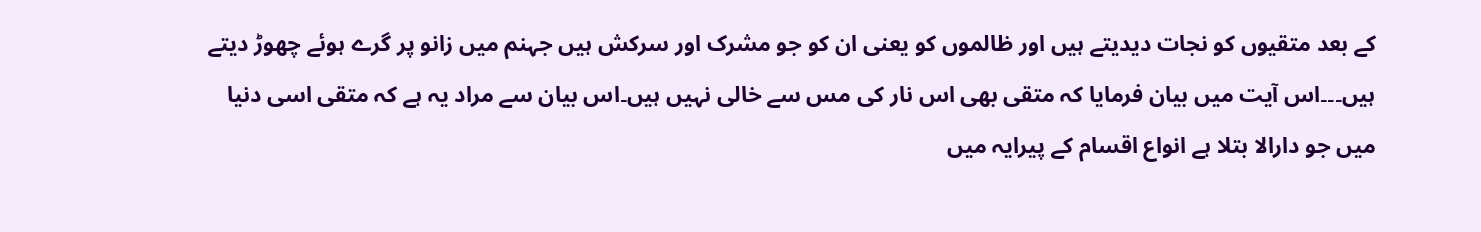کے بعد متقیوں کو نجات دیدیتے ہیں اور ظالموں کو یعنی ان کو جو مشرک اور سرکش ہیں جہنم میں زانو پر گرے ہوئے چھوڑ دیتے ہیں۔۔۔اس آیت میں بیان فرمایا کہ متقی بھی اس نار کی مس سے خالی نہیں ہیں۔اس بیان سے مراد یہ ہے کہ متقی اسی دنیا میں جو دارالا بتلا ہے انواع اقسام کے پیرایہ میں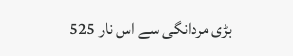بڑی مردانگی سے اس نار 525